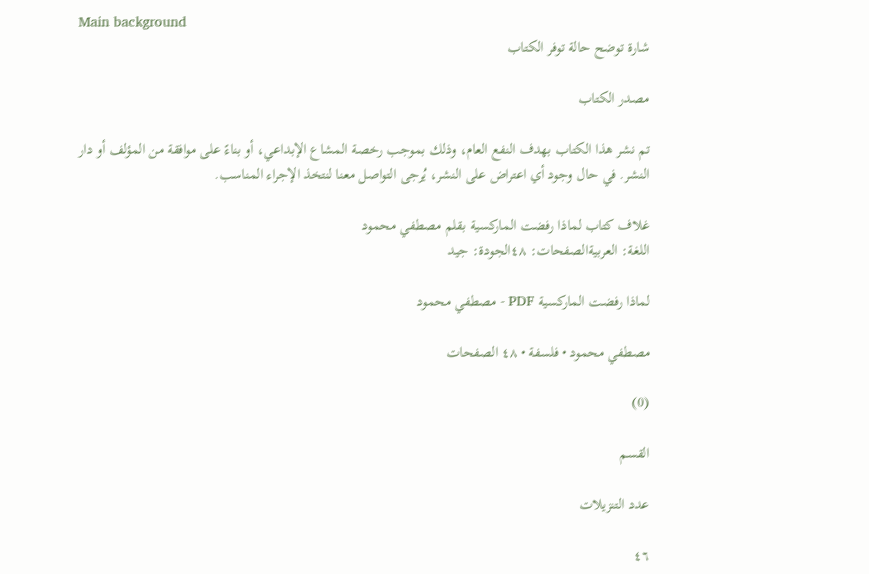Main background
شارة توضح حالة توفر الكتاب

مصدر الكتاب

تم نشر هذا الكتاب بهدف النفع العام، وذلك بموجب رخصة المشاع الإبداعي، أو بناءً على موافقة من المؤلف أو دار النشر. في حال وجود أي اعتراض على النشر، يُرجى التواصل معنا لنتخذ الإجراء المناسب.

غلاف كتاب لماذا رفضت الماركسية بقلم مصطفي محمود
اللغة: العربيةالصفحات: ٤٨الجودة: جيد

لماذا رفضت الماركسية PDF - مصطفي محمود

مصطفي محمود • فلسفة • ٤٨ الصفحات

(0)

القسم

عدد التنزيلات

٤٦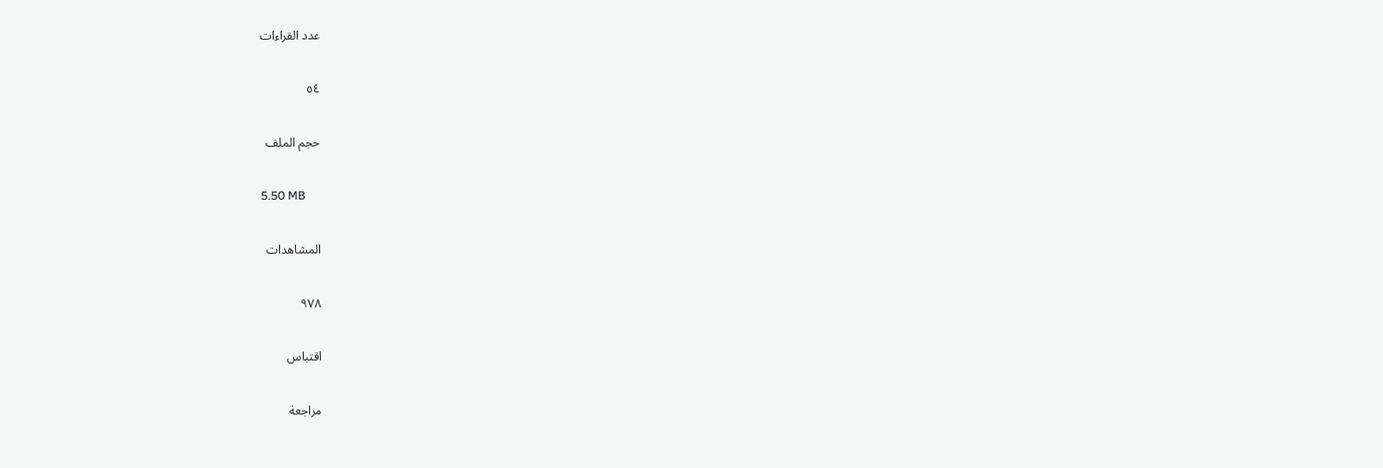عدد القراءات

٥٤

حجم الملف

5.50 MB

المشاهدات

٩٧٨

اقتباس

مراجعة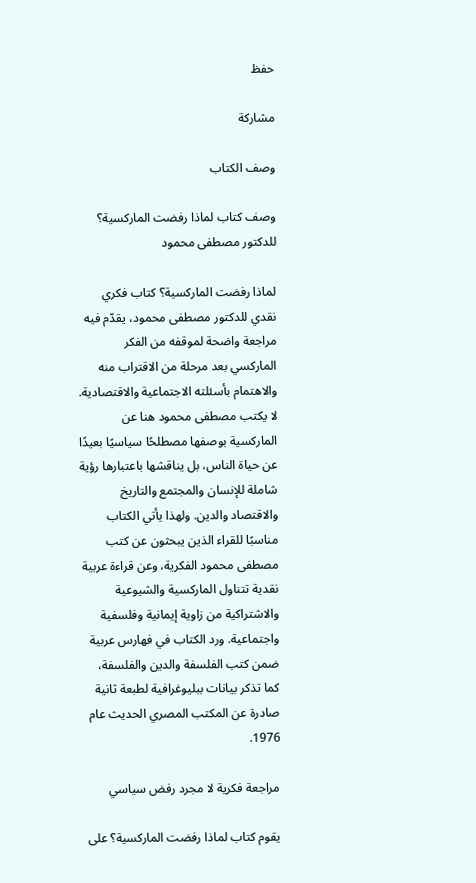حفظ

مشاركة

وصف الكتاب

وصف كتاب لماذا رفضت الماركسية؟ للدكتور مصطفى محمود

لماذا رفضت الماركسية؟ كتاب فكري نقدي للدكتور مصطفى محمود، يقدّم فيه مراجعة واضحة لموقفه من الفكر الماركسي بعد مرحلة من الاقتراب منه والاهتمام بأسئلته الاجتماعية والاقتصادية. لا يكتب مصطفى محمود هنا عن الماركسية بوصفها مصطلحًا سياسيًا بعيدًا عن حياة الناس، بل يناقشها باعتبارها رؤية شاملة للإنسان والمجتمع والتاريخ والاقتصاد والدين. ولهذا يأتي الكتاب مناسبًا للقراء الذين يبحثون عن كتب مصطفى محمود الفكرية، وعن قراءة عربية نقدية تتناول الماركسية والشيوعية والاشتراكية من زاوية إيمانية وفلسفية واجتماعية. ورد الكتاب في فهارس عربية ضمن كتب الفلسفة والدين والفلسفة، كما تذكر بيانات ببليوغرافية لطبعة ثانية صادرة عن المكتب المصري الحديث عام 1976.

مراجعة فكرية لا مجرد رفض سياسي

يقوم كتاب لماذا رفضت الماركسية؟ على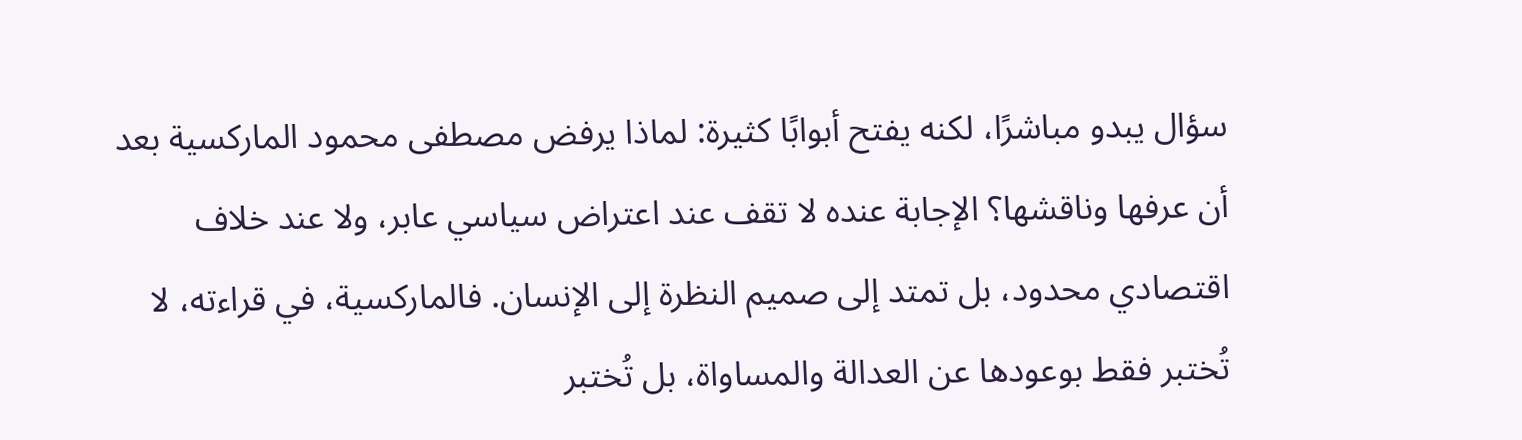سؤال يبدو مباشرًا، لكنه يفتح أبوابًا كثيرة: لماذا يرفض مصطفى محمود الماركسية بعد أن عرفها وناقشها؟ الإجابة عنده لا تقف عند اعتراض سياسي عابر، ولا عند خلاف اقتصادي محدود، بل تمتد إلى صميم النظرة إلى الإنسان. فالماركسية، في قراءته، لا تُختبر فقط بوعودها عن العدالة والمساواة، بل تُختبر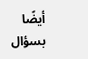أيضًا بسؤال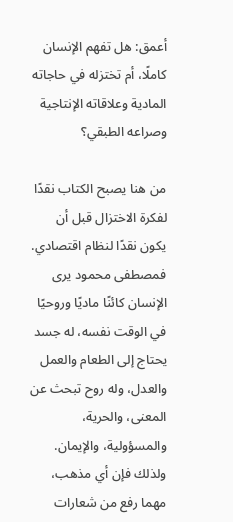أعمق: هل تفهم الإنسان كاملًا، أم تختزله في حاجاته المادية وعلاقاته الإنتاجية وصراعه الطبقي؟

من هنا يصبح الكتاب نقدًا لفكرة الاختزال قبل أن يكون نقدًا لنظام اقتصادي. فمصطفى محمود يرى الإنسان كائنًا ماديًا وروحيًا في الوقت نفسه، له جسد يحتاج إلى الطعام والعمل والعدل، وله روح تبحث عن المعنى، والحرية، والمسؤولية، والإيمان. ولذلك فإن أي مذهب، مهما رفع من شعارات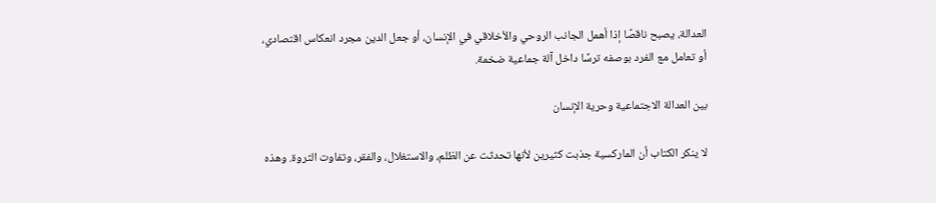العدالة، يصبح ناقصًا إذا أهمل الجانب الروحي والأخلاقي في الإنسان، أو جعل الدين مجرد انعكاس اقتصادي، أو تعامل مع الفرد بوصفه ترسًا داخل آلة جماعية ضخمة.

بين العدالة الاجتماعية وحرية الإنسان

لا ينكر الكتاب أن الماركسية جذبت كثيرين لأنها تحدثت عن الظلم، والاستغلال، والفقر، وتفاوت الثروة. وهذه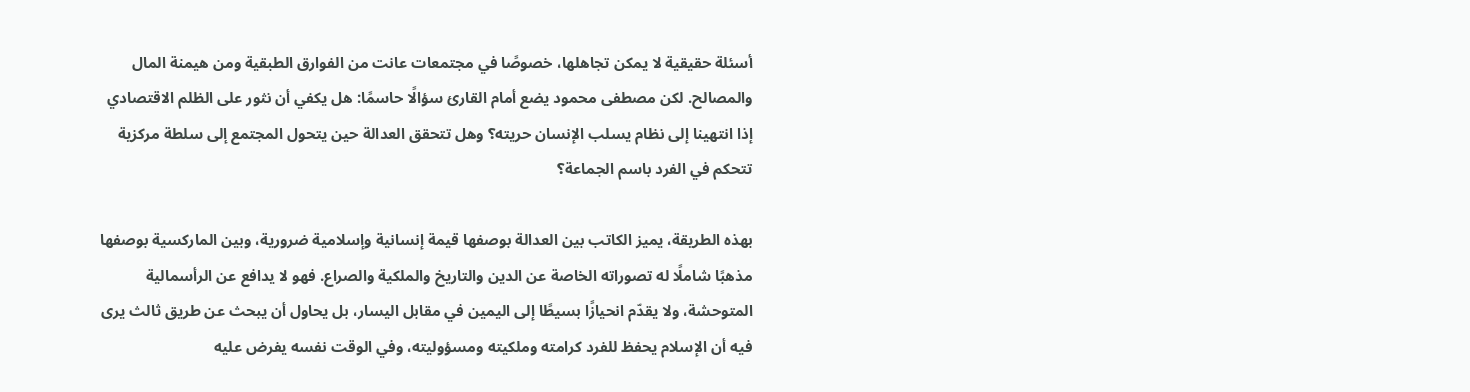أسئلة حقيقية لا يمكن تجاهلها، خصوصًا في مجتمعات عانت من الفوارق الطبقية ومن هيمنة المال والمصالح. لكن مصطفى محمود يضع أمام القارئ سؤالًا حاسمًا: هل يكفي أن نثور على الظلم الاقتصادي إذا انتهينا إلى نظام يسلب الإنسان حريته؟ وهل تتحقق العدالة حين يتحول المجتمع إلى سلطة مركزية تتحكم في الفرد باسم الجماعة؟

بهذه الطريقة، يميز الكاتب بين العدالة بوصفها قيمة إنسانية وإسلامية ضرورية، وبين الماركسية بوصفها مذهبًا شاملًا له تصوراته الخاصة عن الدين والتاريخ والملكية والصراع. فهو لا يدافع عن الرأسمالية المتوحشة، ولا يقدّم انحيازًا بسيطًا إلى اليمين في مقابل اليسار، بل يحاول أن يبحث عن طريق ثالث يرى فيه أن الإسلام يحفظ للفرد كرامته وملكيته ومسؤوليته، وفي الوقت نفسه يفرض عليه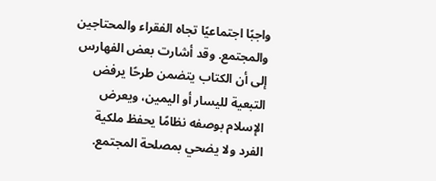واجبًا اجتماعيًا تجاه الفقراء والمحتاجين والمجتمع. وقد أشارت بعض الفهارس إلى أن الكتاب يتضمن طرحًا يرفض التبعية لليسار أو اليمين، ويعرض الإسلام بوصفه نظامًا يحفظ ملكية الفرد ولا يضحي بمصلحة المجتمع.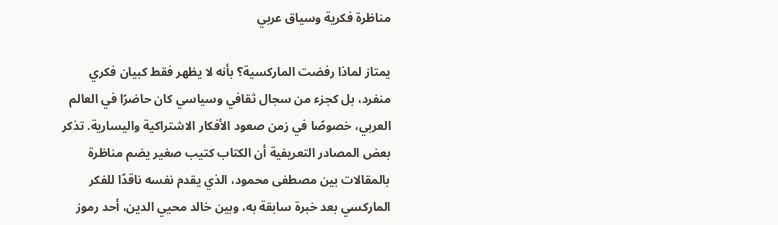مناظرة فكرية وسياق عربي

يمتاز لماذا رفضت الماركسية؟ بأنه لا يظهر فقط كبيان فكري منفرد، بل كجزء من سجال ثقافي وسياسي كان حاضرًا في العالم العربي، خصوصًا في زمن صعود الأفكار الاشتراكية واليسارية. تذكر بعض المصادر التعريفية أن الكتاب كتيب صغير يضم مناظرة بالمقالات بين مصطفى محمود، الذي يقدم نفسه ناقدًا للفكر الماركسي بعد خبرة سابقة به، وبين خالد محيي الدين، أحد رموز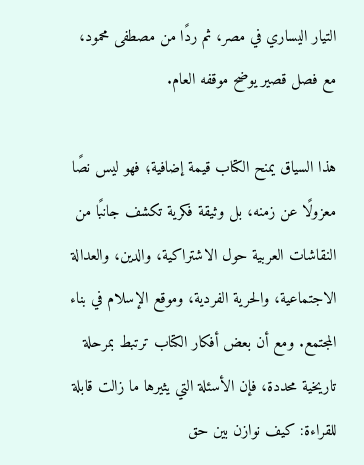التيار اليساري في مصر، ثم ردًا من مصطفى محمود، مع فصل قصير يوضح موقفه العام.

هذا السياق يمنح الكتاب قيمة إضافية؛ فهو ليس نصًا معزولًا عن زمنه، بل وثيقة فكرية تكشف جانبًا من النقاشات العربية حول الاشتراكية، والدين، والعدالة الاجتماعية، والحرية الفردية، وموقع الإسلام في بناء المجتمع. ومع أن بعض أفكار الكتاب ترتبط بمرحلة تاريخية محددة، فإن الأسئلة التي يثيرها ما زالت قابلة للقراءة: كيف نوازن بين حق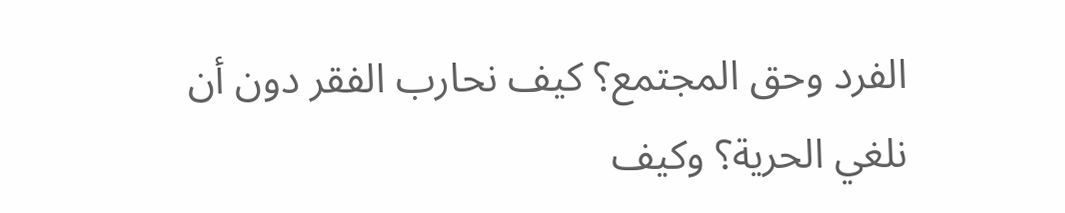الفرد وحق المجتمع؟ كيف نحارب الفقر دون أن نلغي الحرية؟ وكيف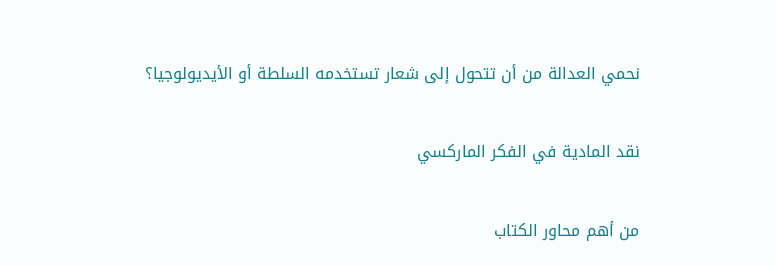نحمي العدالة من أن تتحول إلى شعار تستخدمه السلطة أو الأيديولوجيا؟

نقد المادية في الفكر الماركسي

من أهم محاور الكتاب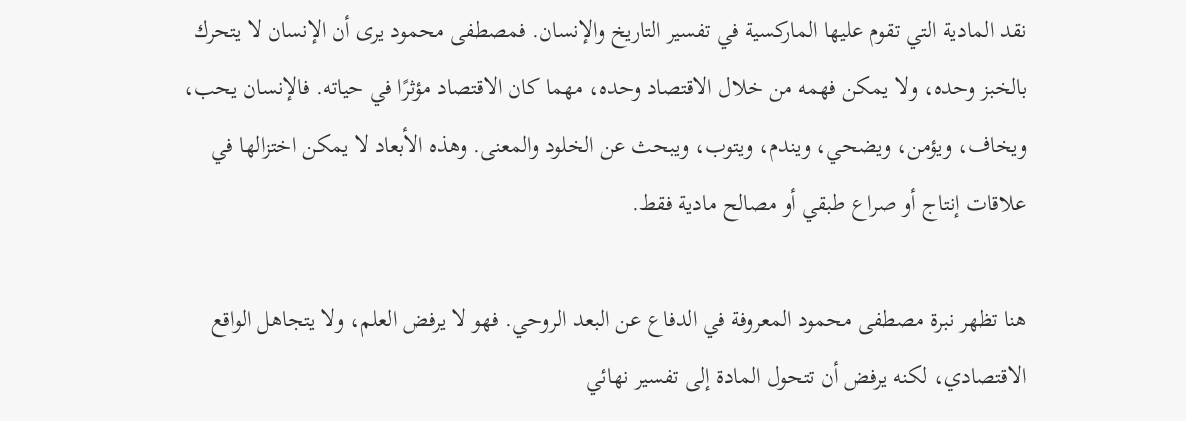نقد المادية التي تقوم عليها الماركسية في تفسير التاريخ والإنسان. فمصطفى محمود يرى أن الإنسان لا يتحرك بالخبز وحده، ولا يمكن فهمه من خلال الاقتصاد وحده، مهما كان الاقتصاد مؤثرًا في حياته. فالإنسان يحب، ويخاف، ويؤمن، ويضحي، ويندم، ويتوب، ويبحث عن الخلود والمعنى. وهذه الأبعاد لا يمكن اختزالها في علاقات إنتاج أو صراع طبقي أو مصالح مادية فقط.

هنا تظهر نبرة مصطفى محمود المعروفة في الدفاع عن البعد الروحي. فهو لا يرفض العلم، ولا يتجاهل الواقع الاقتصادي، لكنه يرفض أن تتحول المادة إلى تفسير نهائي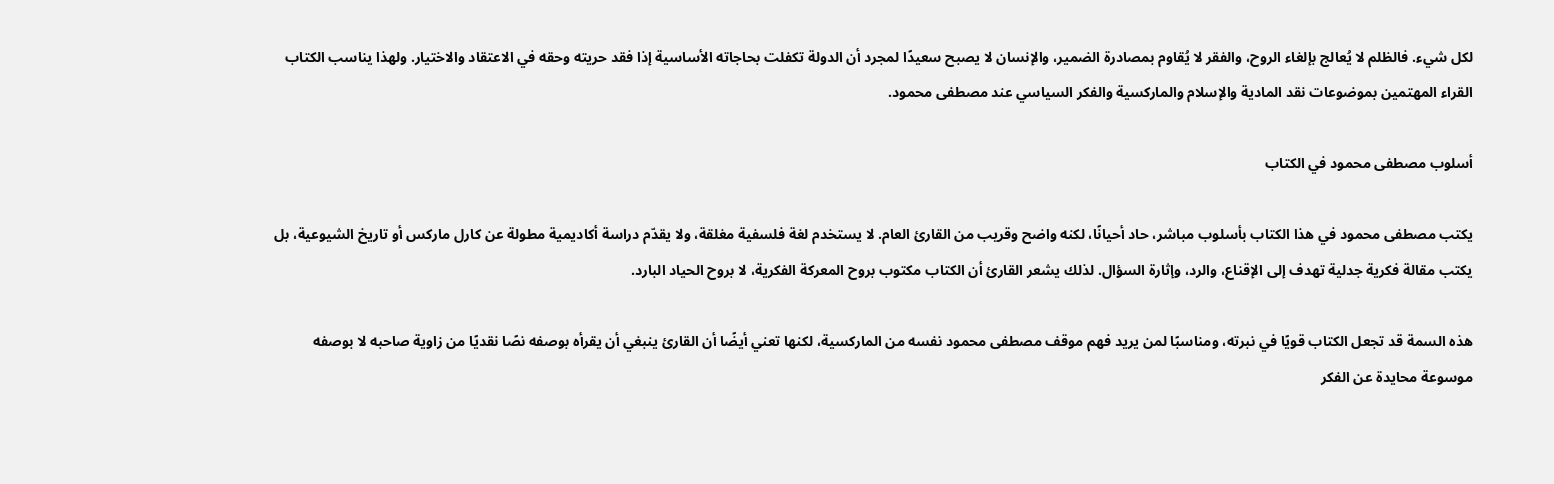لكل شيء. فالظلم لا يُعالج بإلغاء الروح، والفقر لا يُقاوم بمصادرة الضمير، والإنسان لا يصبح سعيدًا لمجرد أن الدولة تكفلت بحاجاته الأساسية إذا فقد حريته وحقه في الاعتقاد والاختيار. ولهذا يناسب الكتاب القراء المهتمين بموضوعات نقد المادية والإسلام والماركسية والفكر السياسي عند مصطفى محمود.

أسلوب مصطفى محمود في الكتاب

يكتب مصطفى محمود في هذا الكتاب بأسلوب مباشر، حاد أحيانًا، لكنه واضح وقريب من القارئ العام. لا يستخدم لغة فلسفية مغلقة، ولا يقدّم دراسة أكاديمية مطولة عن كارل ماركس أو تاريخ الشيوعية، بل يكتب مقالة فكرية جدلية تهدف إلى الإقناع، والرد، وإثارة السؤال. لذلك يشعر القارئ أن الكتاب مكتوب بروح المعركة الفكرية، لا بروح الحياد البارد.

هذه السمة قد تجعل الكتاب قويًا في نبرته، ومناسبًا لمن يريد فهم موقف مصطفى محمود نفسه من الماركسية، لكنها تعني أيضًا أن القارئ ينبغي أن يقرأه بوصفه نصًا نقديًا من زاوية صاحبه لا بوصفه موسوعة محايدة عن الفكر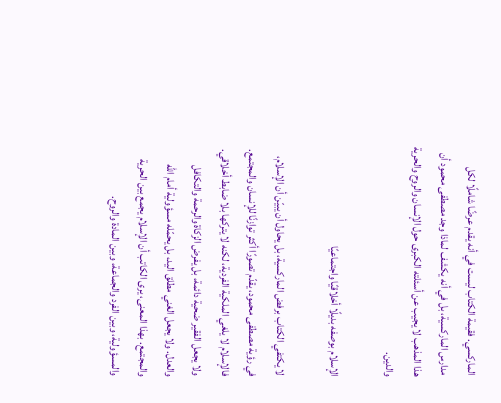الماركسي. فقيمة الكتاب ليست في أنه يقدم عرضًا شاملًا لكل مدارس الماركسية، بل في أنه يكشف لماذا وجد مصطفى محمود أن هذا المذهب لا يجيب عن أسئلته الكبرى حول الإنسان والروح والحرية والدين.

الإسلام بوصفه بديلًا أخلاقيًا واجتماعيًا

لا يكتفي الكتاب برفض الماركسية، بل يحاول أن يبيّن أن الإسلام، في رؤية مصطفى محمود، يقدّم تصورًا أكثر توازنًا للإنسان والمجتمع. فالإسلام لا يلغي الملكية الفردية، لكنه لا يتركها بلا ضابط أخلاقي. ولا يجعل الفقير ضحية دائمة، بل يفرض الزكاة والرحمة والتكافل والعدل. ولا يجعل الغني مطلق اليد، بل يحمّله مسؤولية أمام الله والمجتمع. بهذا المعنى، يرى الكاتب أن الإسلام يجمع بين الحرية والمسؤولية، وبين الفرد والجماعة، وبين المادة والروح.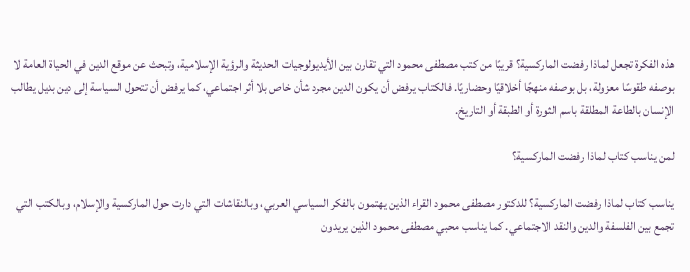هذه الفكرة تجعل لماذا رفضت الماركسية؟ قريبًا من كتب مصطفى محمود التي تقارن بين الأيديولوجيات الحديثة والرؤية الإسلامية، وتبحث عن موقع الدين في الحياة العامة لا بوصفه طقوسًا معزولة، بل بوصفه منهجًا أخلاقيًا وحضاريًا. فالكتاب يرفض أن يكون الدين مجرد شأن خاص بلا أثر اجتماعي، كما يرفض أن تتحول السياسة إلى دين بديل يطالب الإنسان بالطاعة المطلقة باسم الثورة أو الطبقة أو التاريخ.

لمن يناسب كتاب لماذا رفضت الماركسية؟

يناسب كتاب لماذا رفضت الماركسية؟ للدكتور مصطفى محمود القراء الذين يهتمون بالفكر السياسي العربي، وبالنقاشات التي دارت حول الماركسية والإسلام، وبالكتب التي تجمع بين الفلسفة والدين والنقد الاجتماعي. كما يناسب محبي مصطفى محمود الذين يريدون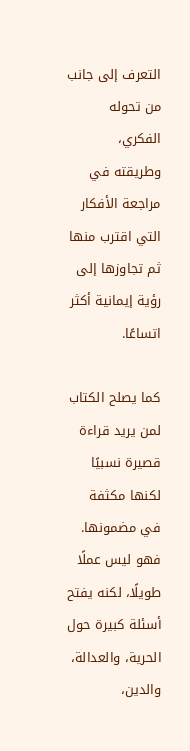التعرف إلى جانب من تحوله الفكري، وطريقته في مراجعة الأفكار التي اقترب منها ثم تجاوزها إلى رؤية إيمانية أكثر اتساعًا.

كما يصلح الكتاب لمن يريد قراءة قصيرة نسبيًا لكنها مكثفة في مضمونها. فهو ليس عملًا طويلًا، لكنه يفتح أسئلة كبيرة حول الحرية، والعدالة، والدين،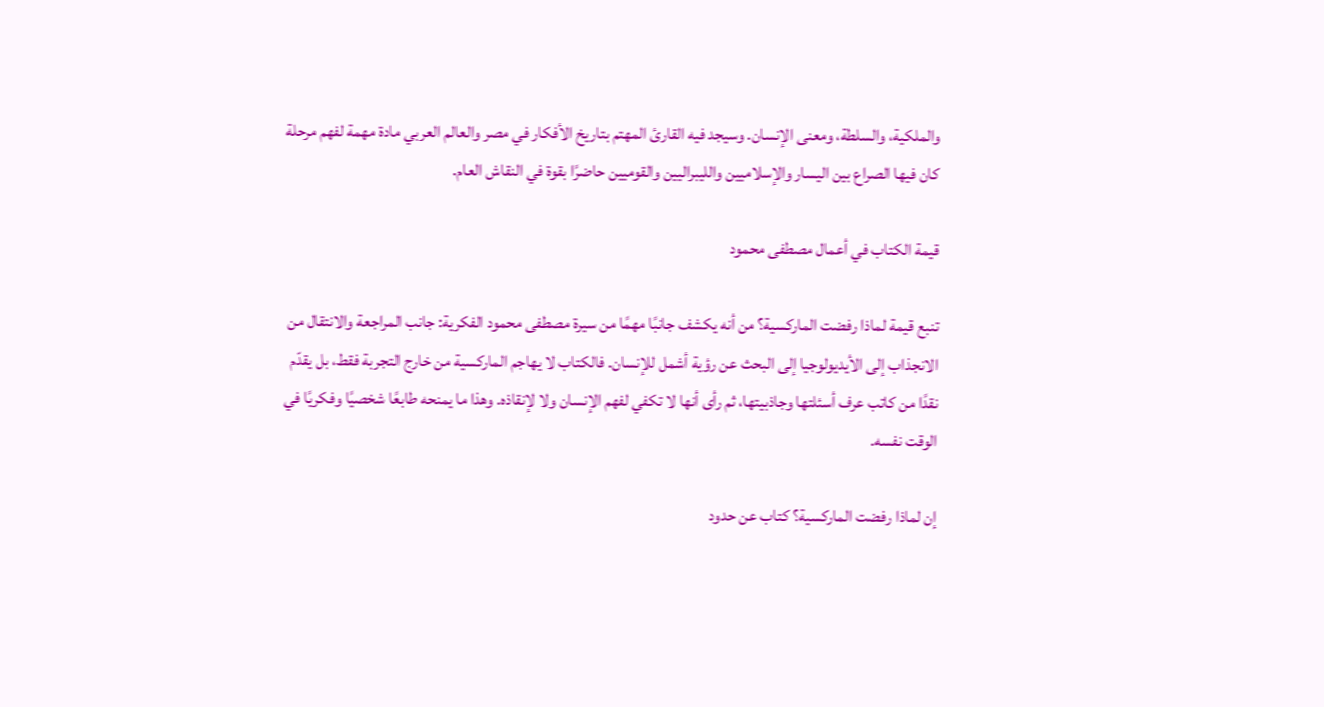والملكية، والسلطة، ومعنى الإنسان. وسيجد فيه القارئ المهتم بتاريخ الأفكار في مصر والعالم العربي مادة مهمة لفهم مرحلة كان فيها الصراع بين اليسار والإسلاميين والليبراليين والقوميين حاضرًا بقوة في النقاش العام.

قيمة الكتاب في أعمال مصطفى محمود

تنبع قيمة لماذا رفضت الماركسية؟ من أنه يكشف جانبًا مهمًا من سيرة مصطفى محمود الفكرية: جانب المراجعة والانتقال من الانجذاب إلى الأيديولوجيا إلى البحث عن رؤية أشمل للإنسان. فالكتاب لا يهاجم الماركسية من خارج التجربة فقط، بل يقدّم نقدًا من كاتب عرف أسئلتها وجاذبيتها، ثم رأى أنها لا تكفي لفهم الإنسان ولا لإنقاذه. وهذا ما يمنحه طابعًا شخصيًا وفكريًا في الوقت نفسه.

إن لماذا رفضت الماركسية؟ كتاب عن حدود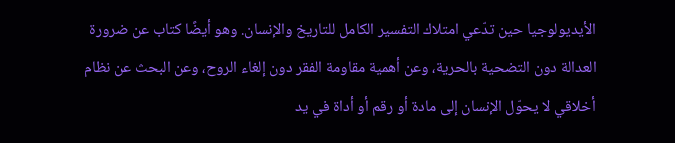الأيديولوجيا حين تدّعي امتلاك التفسير الكامل للتاريخ والإنسان. وهو أيضًا كتاب عن ضرورة العدالة دون التضحية بالحرية، وعن أهمية مقاومة الفقر دون إلغاء الروح، وعن البحث عن نظام أخلاقي لا يحوّل الإنسان إلى مادة أو رقم أو أداة في يد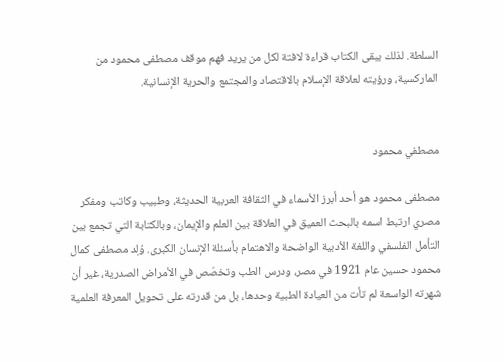السلطة. لذلك يبقى الكتاب قراءة لافتة لكل من يريد فهم موقف مصطفى محمود من الماركسية، ورؤيته لعلاقة الإسلام بالاقتصاد والمجتمع والحرية الإنسانية.


مصطفي محمود

مصطفى محمود هو أحد أبرز الأسماء في الثقافة العربية الحديثة، وطبيب وكاتب ومفكر مصري ارتبط اسمه بالبحث العميق في العلاقة بين العلم والإيمان، وبالكتابة التي تجمع بين التأمل الفلسفي واللغة الأدبية الواضحة والاهتمام بأسئلة الإنسان الكبرى. وُلِد مصطفى كمال محمود حسين عام 1921 في مصر، ودرس الطب وتخصّص في الأمراض الصدرية، غير أن شهرته الواسعة لم تأت من العيادة الطبية وحدها، بل من قدرته على تحويل المعرفة العلمية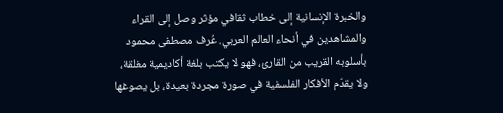والخبرة الإنسانية إلى خطاب ثقافي مؤثر وصل إلى القراء والمشاهدين في أنحاء العالم العربي. عُرف مصطفى محمود بأسلوبه القريب من القارئ، فهو لا يكتب بلغة أكاديمية مغلقة، ولا يقدّم الأفكار الفلسفية في صورة مجردة بعيدة، بل يصوغها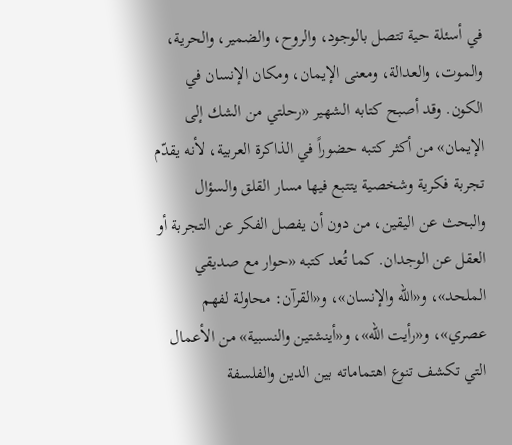في أسئلة حية تتصل بالوجود، والروح، والضمير، والحرية، والموت، والعدالة، ومعنى الإيمان، ومكان الإنسان في الكون. وقد أصبح كتابه الشهير «رحلتي من الشك إلى الإيمان» من أكثر كتبه حضوراً في الذاكرة العربية، لأنه يقدّم تجربة فكرية وشخصية يتتبع فيها مسار القلق والسؤال والبحث عن اليقين، من دون أن يفصل الفكر عن التجربة أو العقل عن الوجدان. كما تُعد كتبه «حوار مع صديقي الملحد»، و«الله والإنسان»، و«القرآن: محاولة لفهم عصري»، و«رأيت الله»، و«أينشتين والنسبية» من الأعمال التي تكشف تنوع اهتماماته بين الدين والفلسفة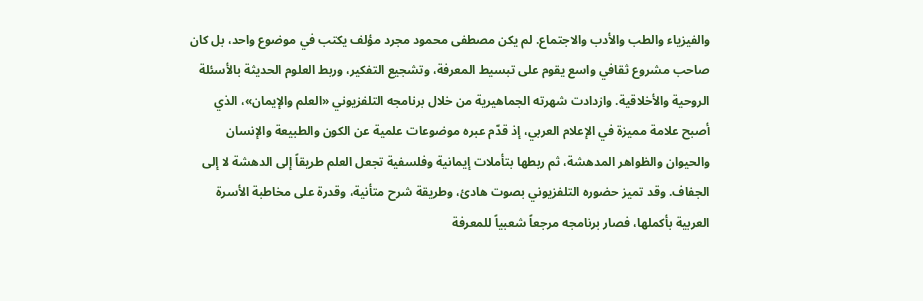والفيزياء والطب والأدب والاجتماع. لم يكن مصطفى محمود مجرد مؤلف يكتب في موضوع واحد، بل كان صاحب مشروع ثقافي واسع يقوم على تبسيط المعرفة، وتشجيع التفكير، وربط العلوم الحديثة بالأسئلة الروحية والأخلاقية. وازدادت شهرته الجماهيرية من خلال برنامجه التلفزيوني «العلم والإيمان»، الذي أصبح علامة مميزة في الإعلام العربي، إذ قدّم عبره موضوعات علمية عن الكون والطبيعة والإنسان والحيوان والظواهر المدهشة، ثم ربطها بتأملات إيمانية وفلسفية تجعل العلم طريقاً إلى الدهشة لا إلى الجفاف. وقد تميز حضوره التلفزيوني بصوت هادئ، وطريقة شرح متأنية، وقدرة على مخاطبة الأسرة العربية بأكملها، فصار برنامجه مرجعاً شعبياً للمعرفة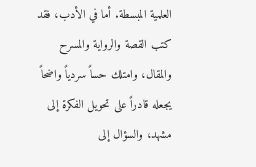العلمية المبسطة. أما في الأدب، فقد كتب القصة والرواية والمسرح والمقال، وامتلك حساً سردياً واضحاً يجعله قادراً على تحويل الفكرة إلى مشهد، والسؤال إلى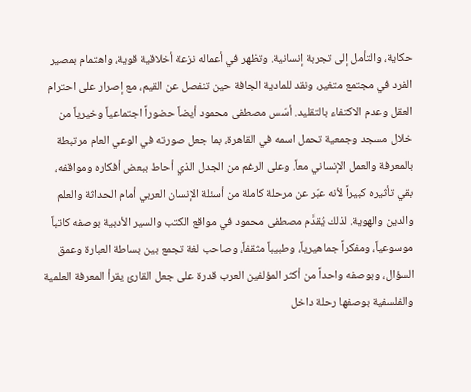حكاية، والتأمل إلى تجربة إنسانية. وتظهر في أعماله نزعة أخلاقية قوية، واهتمام بمصير الفرد في مجتمع متغير، ونقد للمادية الجافة حين تنفصل عن القيم، مع إصرار على احترام العقل وعدم الاكتفاء بالتقليد. أسّس مصطفى محمود أيضاً حضوراً اجتماعياً وخيرياً من خلال مسجد وجمعية تحمل اسمه في القاهرة، بما جعل صورته في الوعي العام مرتبطة بالمعرفة والعمل الإنساني معاً. وعلى الرغم من الجدل الذي أحاط ببعض أفكاره ومواقفه، بقي تأثيره كبيراً لأنه عبّر عن مرحلة كاملة من أسئلة الإنسان العربي أمام الحداثة والعلم والدين والهوية. لذلك يُقدَّم مصطفى محمود في مواقع الكتب والسير الأدبية بوصفه كاتباً موسوعياً، ومفكراً جماهيرياً، وطبيباً مثقفاً، وصاحب لغة تجمع بين بساطة العبارة وعمق السؤال، وبوصفه واحداً من أكثر المؤلفين العرب قدرة على جعل القارئ يقرأ المعرفة العلمية والفلسفية بوصفها رحلة داخل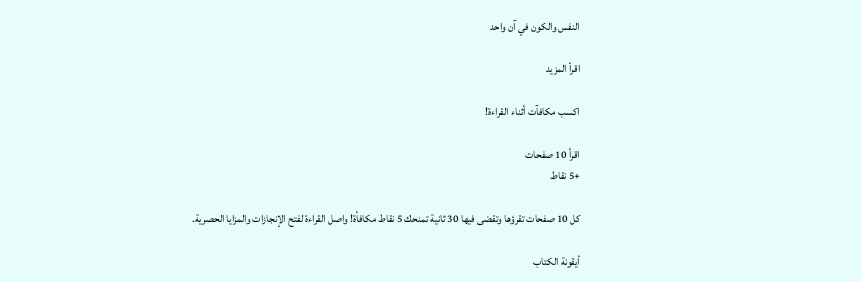النفس والكون في آن واحد

اقرأ المزيد

اكسب مكافآت أثناء القراءة!

اقرأ 10 صفحات
+5 نقاط

كل 10 صفحات تقرؤها وتقضى فيها 30 ثانية تمنحك 5 نقاط مكافأة! واصل القراءة لفتح الإنجازات والمزايا الحصرية.

أيقونة الكتاب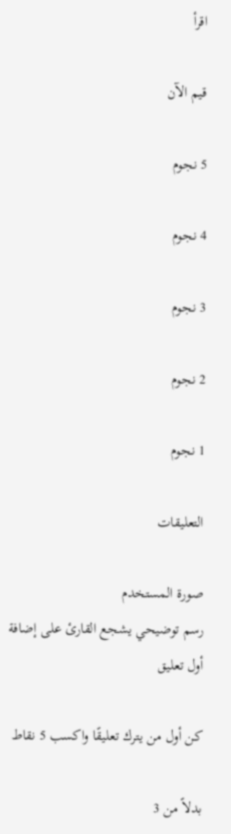اقرأ

قيم الآن

5 نجوم

4 نجوم

3 نجوم

2 نجوم

1 نجوم

التعليقات

صورة المستخدم
رسم توضيحي يشجع القارئ على إضافة أول تعليق

كن أول من يترك تعليقًا واكسب 5 نقاط

بدلاً من 3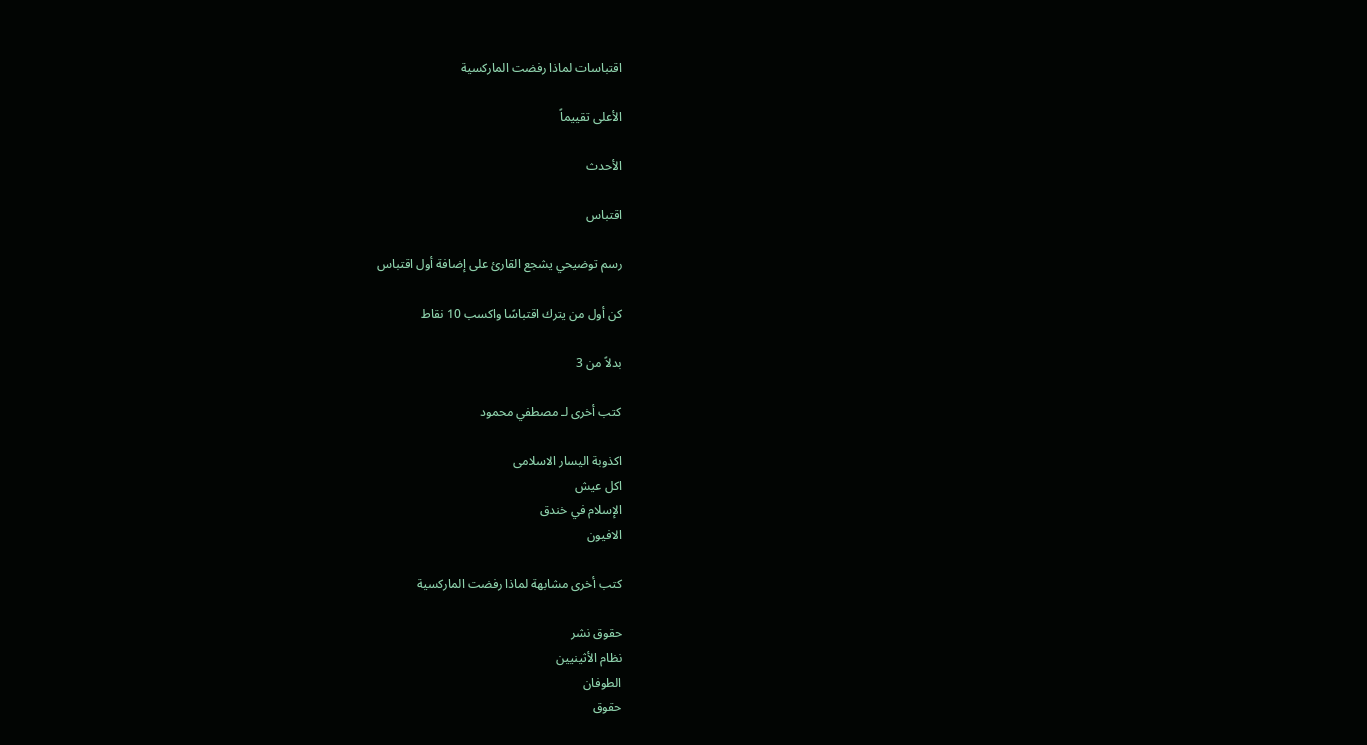اقتباسات لماذا رفضت الماركسية

الأعلى تقييماً

الأحدث

اقتباس

رسم توضيحي يشجع القارئ على إضافة أول اقتباس

كن أول من يترك اقتباسًا واكسب 10 نقاط

بدلاً من 3

كتب أخرى لـ مصطفي محمود

اكذوبة اليسار الاسلامى
اكل عيش
الإسلام في خندق
الافيون

كتب أخرى مشابهة لماذا رفضت الماركسية

حقوق نشر
نظام الأثينيين
الطوفان
حقوق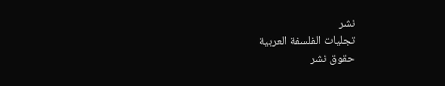نشر
تجليات الفلسفة العربية
حقوق نشر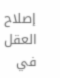إصلاح العقل في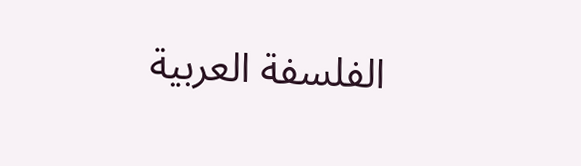الفلسفة العربية